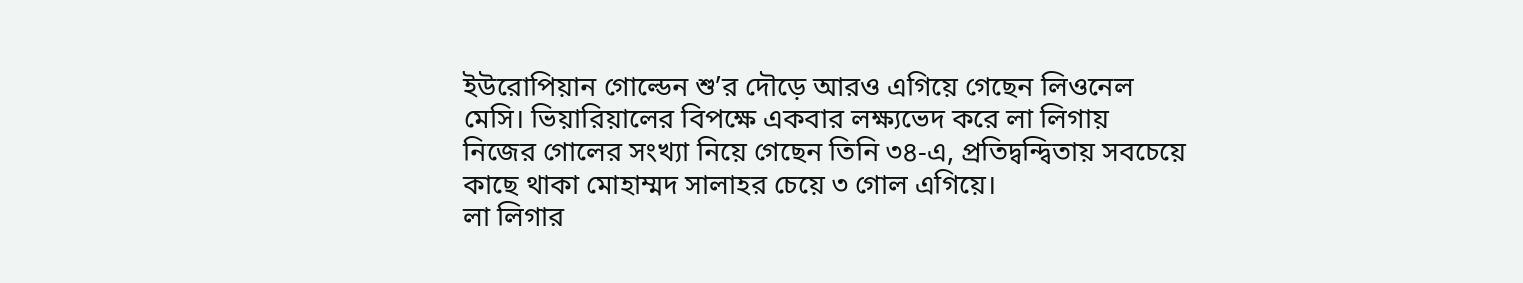ইউরোপিয়ান গোল্ডেন শু’র দৌড়ে আরও এগিয়ে গেছেন লিওনেল মেসি। ভিয়ারিয়ালের বিপক্ষে একবার লক্ষ্যভেদ করে লা লিগায় নিজের গোলের সংখ্যা নিয়ে গেছেন তিনি ৩৪-এ, প্রতিদ্বন্দ্বিতায় সবচেয়ে কাছে থাকা মোহাম্মদ সালাহর চেয়ে ৩ গোল এগিয়ে।
লা লিগার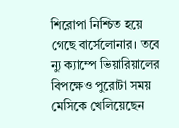শিরোপা নিশ্চিত হয়ে গেছে বার্সেলোনার। তবে ন্যু ক্যাম্পে ভিয়ারিয়ালের বিপক্ষেও পুরোটা সময় মেসিকে খেলিয়েছেন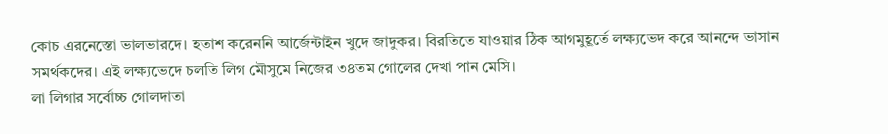কোচ এরনেস্তো ভালভারদে। হতাশ করেননি আর্জেন্টাইন খুদে জাদুকর। বিরতিতে যাওয়ার ঠিক আগমুহূর্তে লক্ষ্যভেদ করে আনন্দে ভাসান সমর্থকদের। এই লক্ষ্যভেদে চলতি লিগ মৌসুমে নিজের ৩৪তম গোলের দেখা পান মেসি।
লা লিগার সর্বোচ্চ গোলদাতা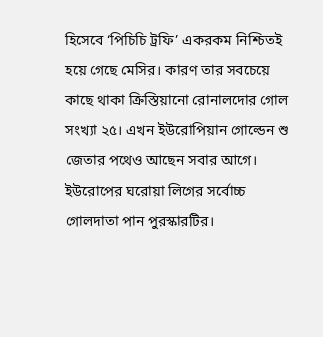হিসেবে ‘পিচিচি ট্রফি’ একরকম নিশ্চিতই হয়ে গেছে মেসির। কারণ তার সবচেয়ে কাছে থাকা ক্রিস্তিয়ানো রোনালদোর গোল সংখ্যা ২৫। এখন ইউরোপিয়ান গোল্ডেন শু জেতার পথেও আছেন সবার আগে। ইউরোপের ঘরোয়া লিগের সর্বোচ্চ গোলদাতা পান পুরস্কারটির।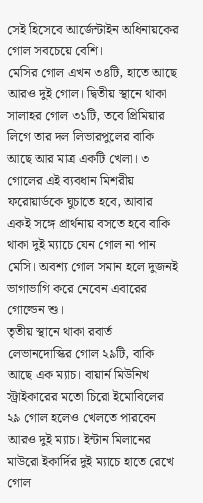সেই হিসেবে আর্জেন্টাইন অধিনায়কের গোল সবচেয়ে বেশি।
মেসির গোল এখন ৩৪টি, হাতে আছে আরও দুই গোল। দ্বিতীয় স্থানে থাকা সালাহর গোল ৩১টি, তবে প্রিমিয়ার লিগে তার দল লিভারপুলের বাকি আছে আর মাত্র একটি খেলা। ৩ গোলের এই ব্যবধান মিশরীয় ফরোয়ার্ডকে ঘুচাতে হবে, আবার একই সঙ্গে প্রার্থনায় বসতে হবে বাকি থাকা দুই ম্যাচে যেন গোল না পান মেসি। অবশ্য গোল সমান হলে দুজনই ভাগাভাগি করে নেবেন এবারের গোল্ডেন শু।
তৃতীয় স্থানে থাকা রবার্ত লেভানদোস্কির গোল ২৯টি, বাকি আছে এক ম্যাচ। বায়ার্ন মিউনিখ স্ট্রাইকারের মতো চিরো ইমোবিলের ২৯ গোল হলেও খেলতে পারবেন আরও দুই ম্যাচ। ইন্টান মিলানের মাউরো ইকার্দির দুই ম্যাচে হাতে রেখে গোল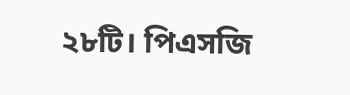২৮টি। পিএসজি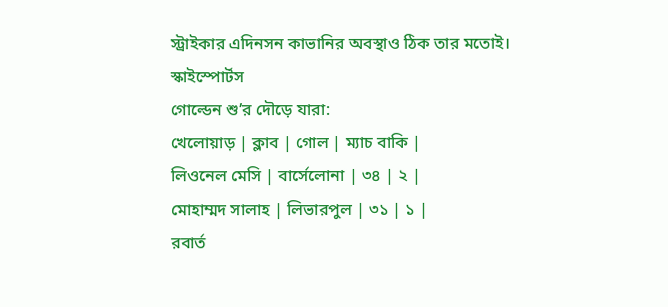স্ট্রাইকার এদিনসন কাভানির অবস্থাও ঠিক তার মতোই। স্কাইস্পোর্টস
গোল্ডেন শু’র দৌড়ে যারা:
খেলোয়াড় | ক্লাব | গোল | ম্যাচ বাকি |
লিওনেল মেসি | বার্সেলোনা | ৩৪ | ২ |
মোহাম্মদ সালাহ | লিভারপুল | ৩১ | ১ |
রবার্ত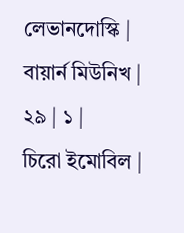লেভানদোস্কি | বায়ার্ন মিউনিখ | ২৯ | ১ |
চিরো ইমোবিল |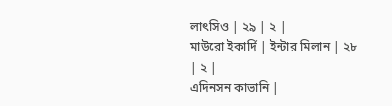লাৎসিও | ২৯ | ২ |
মাউরো ইকার্দি | ইন্টার মিলান | ২৮ | ২ |
এদিনসন কাভানি |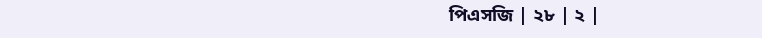পিএসজি | ২৮ | ২ |